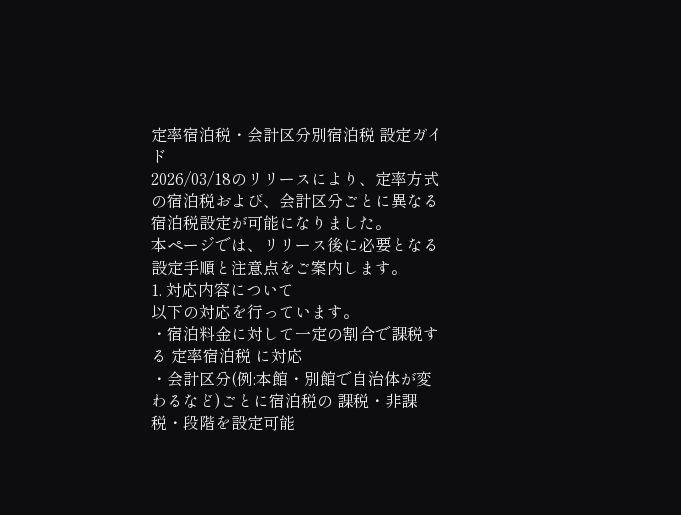定率宿泊税・会計区分別宿泊税 設定ガイド
2026/03/18のリリースにより、定率方式の宿泊税および、会計区分ごとに異なる宿泊税設定が可能になりました。
本ページでは、リリース後に必要となる設定手順と注意点をご案内します。
1. 対応内容について
以下の対応を行っています。
・宿泊料金に対して一定の割合で課税する 定率宿泊税 に対応
・会計区分(例:本館・別館で自治体が変わるなど)ごとに宿泊税の 課税・非課税・段階を設定可能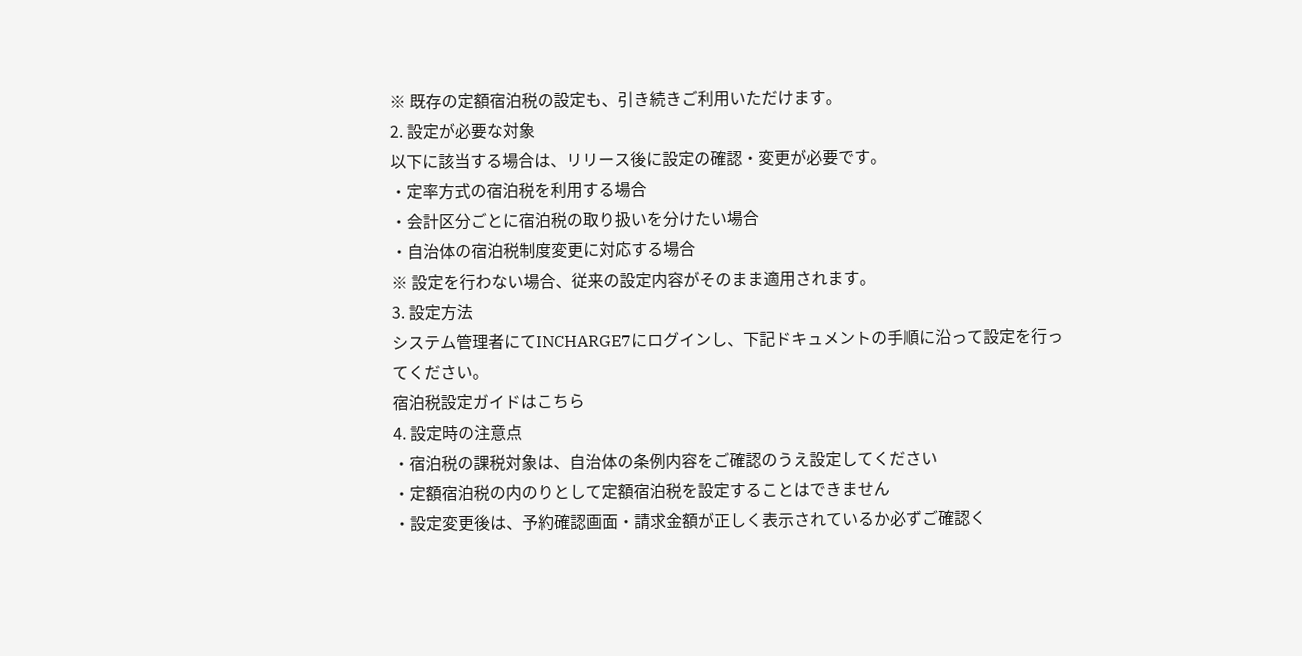※ 既存の定額宿泊税の設定も、引き続きご利用いただけます。
2. 設定が必要な対象
以下に該当する場合は、リリース後に設定の確認・変更が必要です。
・定率方式の宿泊税を利用する場合
・会計区分ごとに宿泊税の取り扱いを分けたい場合
・自治体の宿泊税制度変更に対応する場合
※ 設定を行わない場合、従来の設定内容がそのまま適用されます。
3. 設定方法
システム管理者にてINCHARGE7にログインし、下記ドキュメントの手順に沿って設定を行ってください。
宿泊税設定ガイドはこちら
4. 設定時の注意点
・宿泊税の課税対象は、自治体の条例内容をご確認のうえ設定してください
・定額宿泊税の内のりとして定額宿泊税を設定することはできません
・設定変更後は、予約確認画面・請求金額が正しく表示されているか必ずご確認く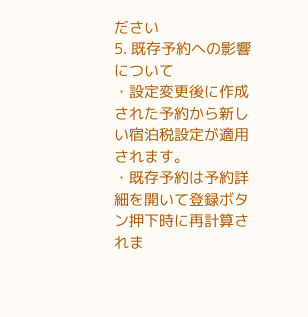ださい
5. 既存予約への影響について
・設定変更後に作成された予約から新しい宿泊税設定が適用されます。
・既存予約は予約詳細を開いて登録ボタン押下時に再計算されま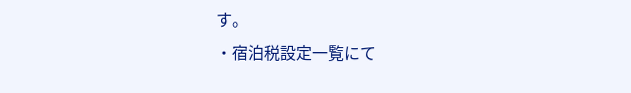す。
・宿泊税設定一覧にて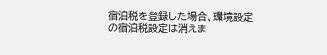宿泊税を登録した場合、環境設定の宿泊税設定は消えま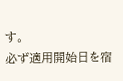す。
必ず適用開始日を宿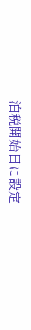泊税開始日に設定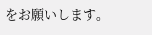をお願いします。